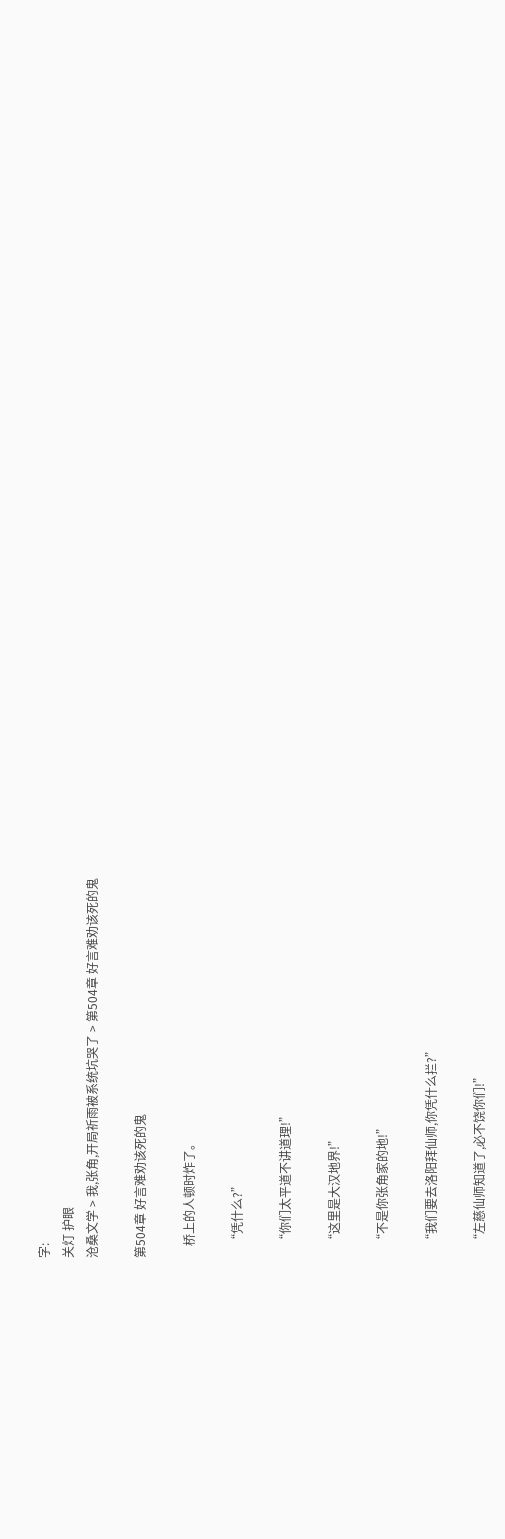字:
关灯 护眼
沧桑文学 > 我,张角,开局祈雨被系统坑哭了 > 第504章 好言难劝该死的鬼

第504章 好言难劝该死的鬼

    桥上的人顿时炸了。

    “凭什么?”

    “你们太平道不讲道理!”

    “这里是大汉地界!”

    “不是你张角家的地!”

    “我们要去洛阳拜仙师,你凭什么拦?”

    “左慈仙师知道了,必不饶你们!”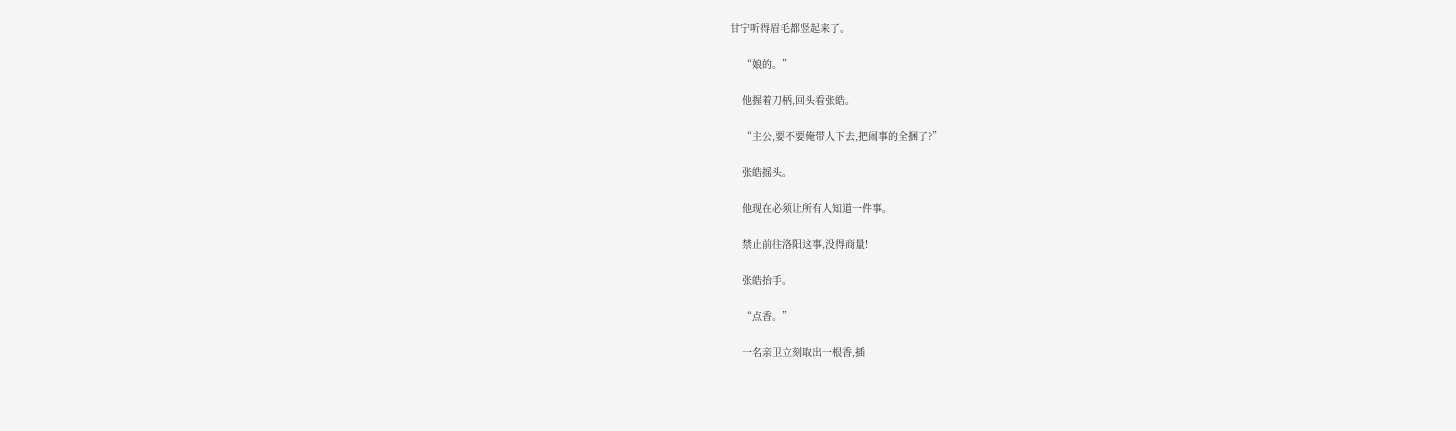甘宁听得眉毛都竖起来了。

    “娘的。”

    他握着刀柄,回头看张皓。

    “主公,要不要俺带人下去,把闹事的全捆了?”

    张皓摇头。

    他现在必须让所有人知道一件事。

    禁止前往洛阳这事,没得商量!

    张皓抬手。

    “点香。”

    一名亲卫立刻取出一根香,插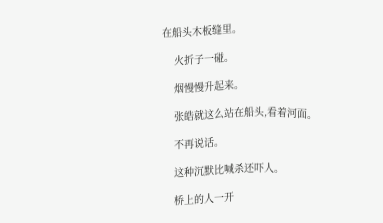在船头木板缝里。

    火折子一碰。

    烟慢慢升起来。

    张皓就这么站在船头,看着河面。

    不再说话。

    这种沉默比喊杀还吓人。

    桥上的人一开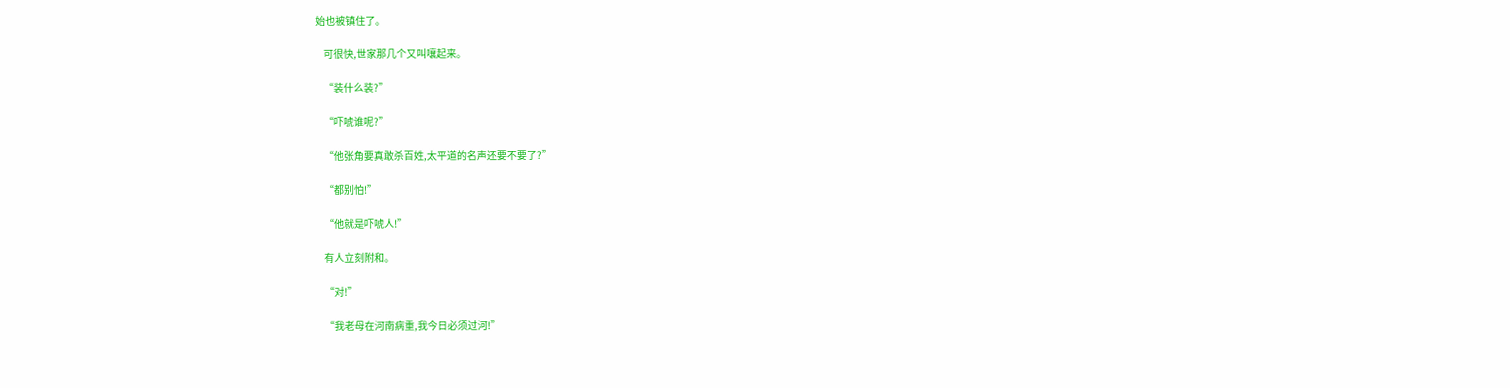始也被镇住了。

    可很快,世家那几个又叫嚷起来。

    “装什么装?”

    “吓唬谁呢?”

    “他张角要真敢杀百姓,太平道的名声还要不要了?”

    “都别怕!”

    “他就是吓唬人!”

    有人立刻附和。

    “对!”

    “我老母在河南病重,我今日必须过河!”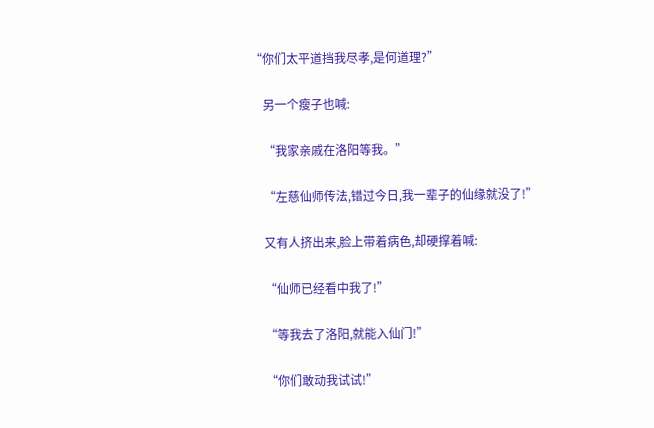“你们太平道挡我尽孝,是何道理?”

    另一个瘦子也喊:

    “我家亲戚在洛阳等我。”

    “左慈仙师传法,错过今日,我一辈子的仙缘就没了!”

    又有人挤出来,脸上带着病色,却硬撑着喊:

    “仙师已经看中我了!”

    “等我去了洛阳,就能入仙门!”

    “你们敢动我试试!”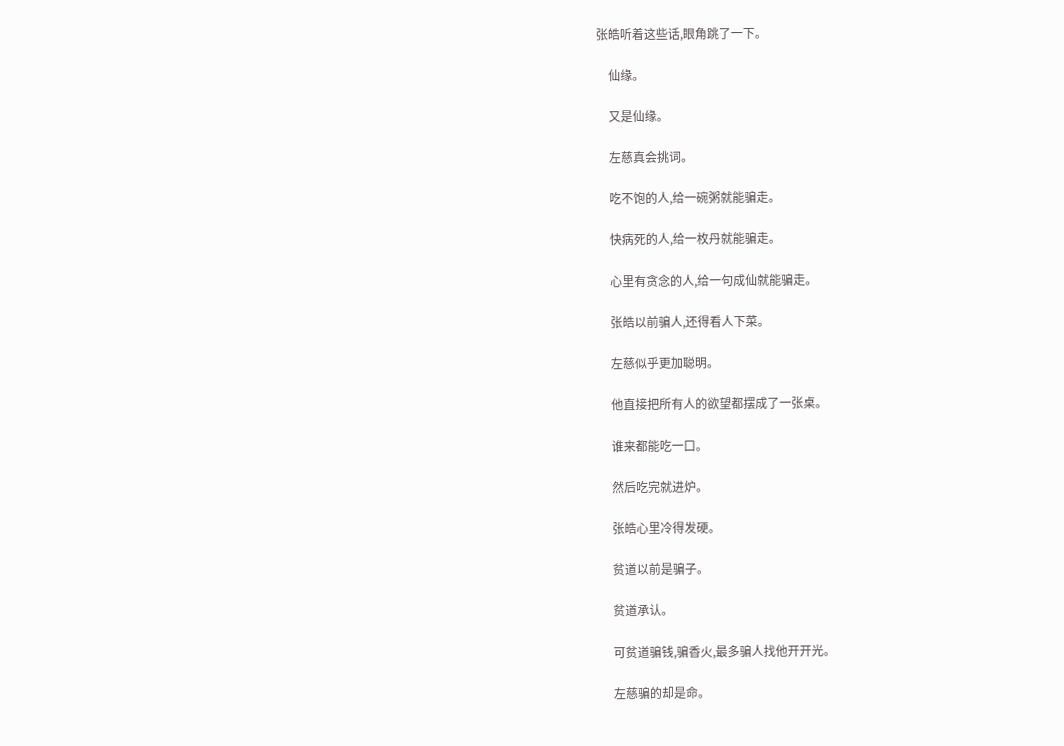张皓听着这些话,眼角跳了一下。

    仙缘。

    又是仙缘。

    左慈真会挑词。

    吃不饱的人,给一碗粥就能骗走。

    快病死的人,给一枚丹就能骗走。

    心里有贪念的人,给一句成仙就能骗走。

    张皓以前骗人,还得看人下菜。

    左慈似乎更加聪明。

    他直接把所有人的欲望都摆成了一张桌。

    谁来都能吃一口。

    然后吃完就进炉。

    张皓心里冷得发硬。

    贫道以前是骗子。

    贫道承认。

    可贫道骗钱,骗香火,最多骗人找他开开光。

    左慈骗的却是命。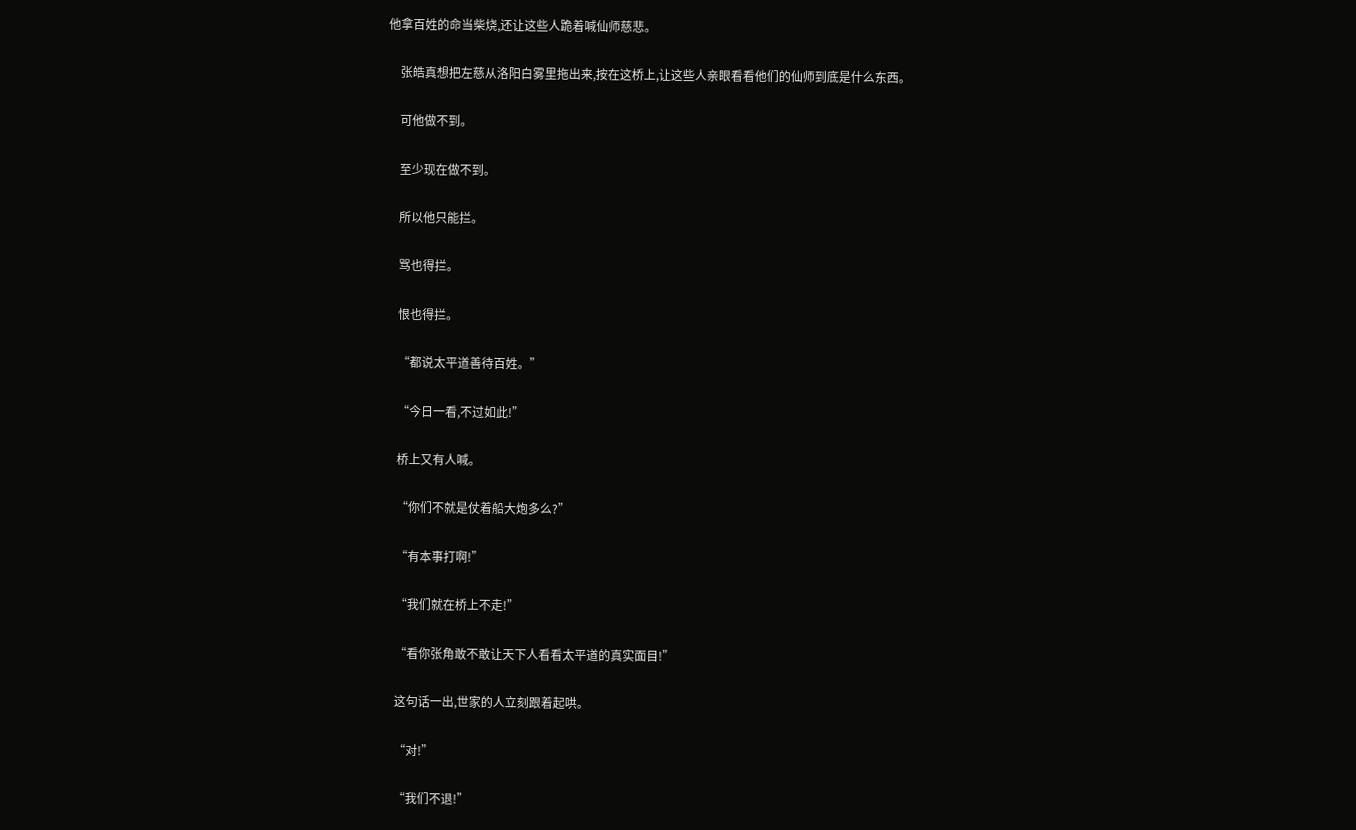他拿百姓的命当柴烧,还让这些人跪着喊仙师慈悲。

    张皓真想把左慈从洛阳白雾里拖出来,按在这桥上,让这些人亲眼看看他们的仙师到底是什么东西。

    可他做不到。

    至少现在做不到。

    所以他只能拦。

    骂也得拦。

    恨也得拦。

    “都说太平道善待百姓。”

    “今日一看,不过如此!”

    桥上又有人喊。

    “你们不就是仗着船大炮多么?”

    “有本事打啊!”

    “我们就在桥上不走!”

    “看你张角敢不敢让天下人看看太平道的真实面目!”

    这句话一出,世家的人立刻跟着起哄。

    “对!”

    “我们不退!”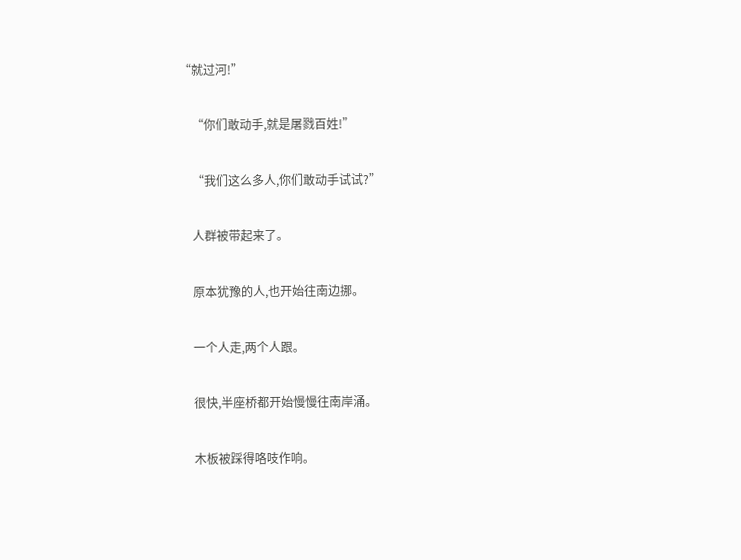“就过河!”

    “你们敢动手,就是屠戮百姓!”

    “我们这么多人,你们敢动手试试?”

    人群被带起来了。

    原本犹豫的人,也开始往南边挪。

    一个人走,两个人跟。

    很快,半座桥都开始慢慢往南岸涌。

    木板被踩得咯吱作响。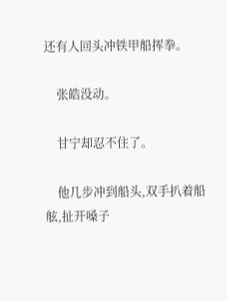还有人回头冲铁甲船挥拳。

    张皓没动。

    甘宁却忍不住了。

    他几步冲到船头,双手扒着船舷,扯开嗓子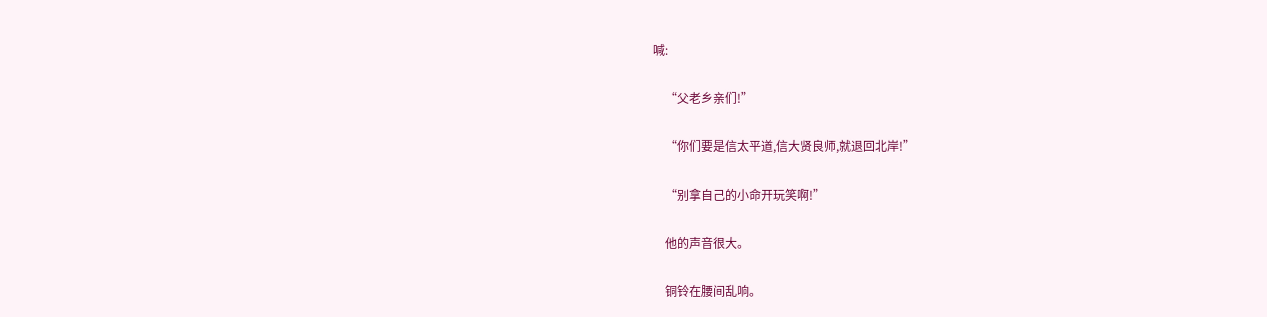喊:

    “父老乡亲们!”

    “你们要是信太平道,信大贤良师,就退回北岸!”

    “别拿自己的小命开玩笑啊!”

    他的声音很大。

    铜铃在腰间乱响。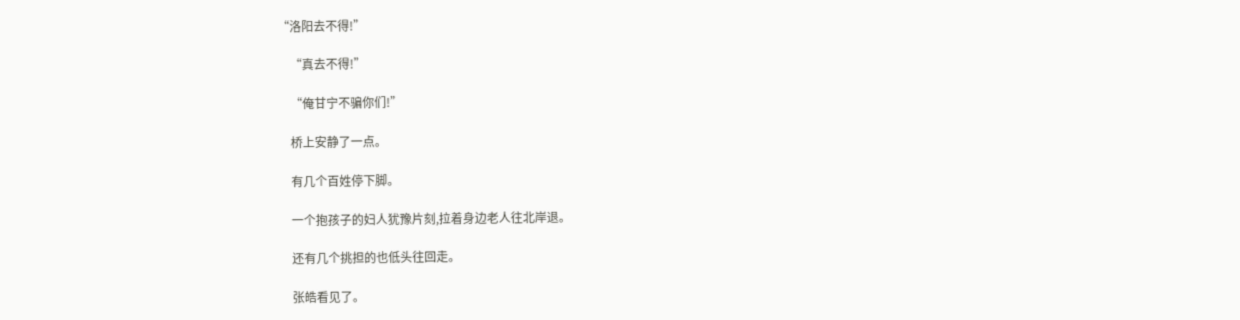“洛阳去不得!”

    “真去不得!”

    “俺甘宁不骗你们!”

    桥上安静了一点。

    有几个百姓停下脚。

    一个抱孩子的妇人犹豫片刻,拉着身边老人往北岸退。

    还有几个挑担的也低头往回走。

    张皓看见了。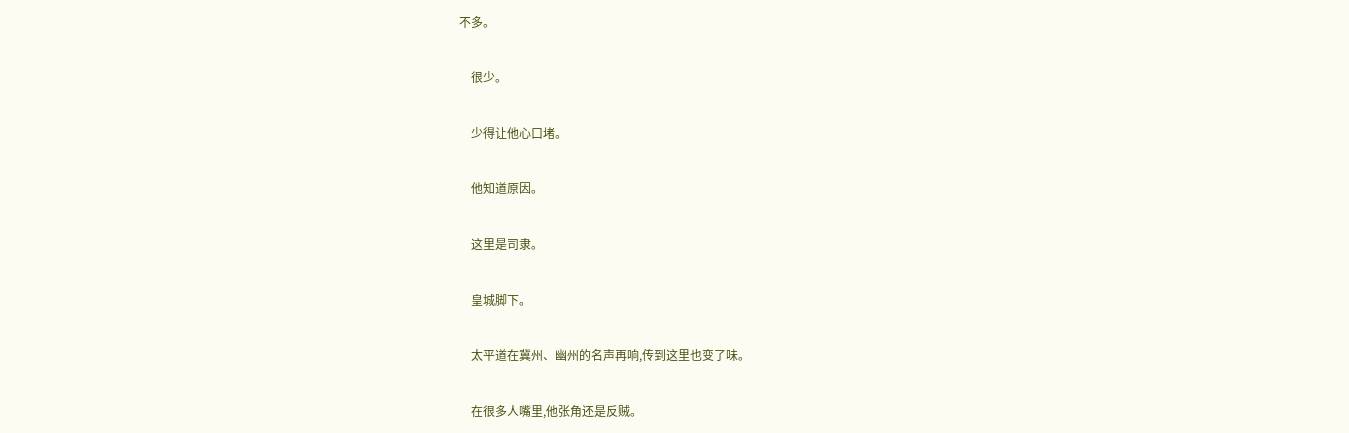不多。

    很少。

    少得让他心口堵。

    他知道原因。

    这里是司隶。

    皇城脚下。

    太平道在冀州、幽州的名声再响,传到这里也变了味。

    在很多人嘴里,他张角还是反贼。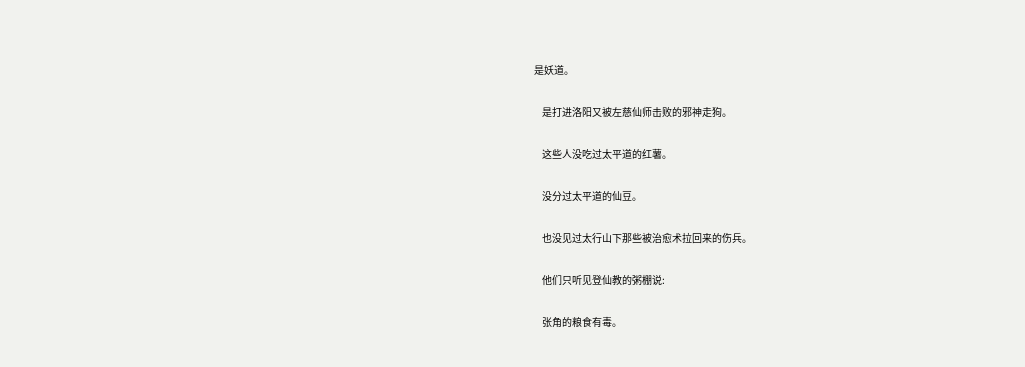是妖道。

    是打进洛阳又被左慈仙师击败的邪神走狗。

    这些人没吃过太平道的红薯。

    没分过太平道的仙豆。

    也没见过太行山下那些被治愈术拉回来的伤兵。

    他们只听见登仙教的粥棚说:

    张角的粮食有毒。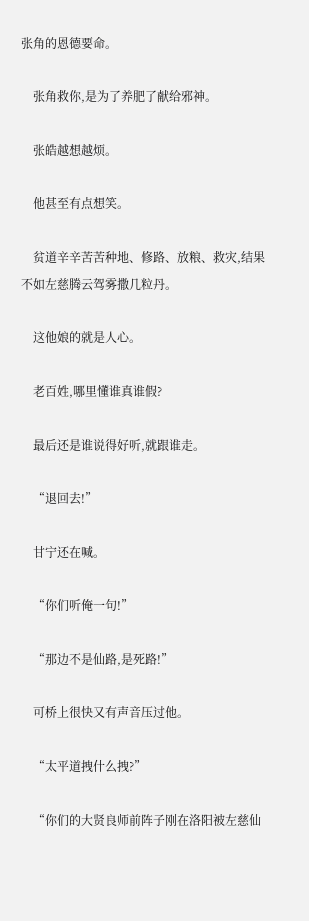张角的恩德要命。

    张角救你,是为了养肥了献给邪神。

    张皓越想越烦。

    他甚至有点想笑。

    贫道辛辛苦苦种地、修路、放粮、救灾,结果不如左慈腾云驾雾撒几粒丹。

    这他娘的就是人心。

    老百姓,哪里懂谁真谁假?

    最后还是谁说得好听,就跟谁走。

    “退回去!”

    甘宁还在喊。

    “你们听俺一句!”

    “那边不是仙路,是死路!”

    可桥上很快又有声音压过他。

    “太平道拽什么拽?”

    “你们的大贤良师前阵子刚在洛阳被左慈仙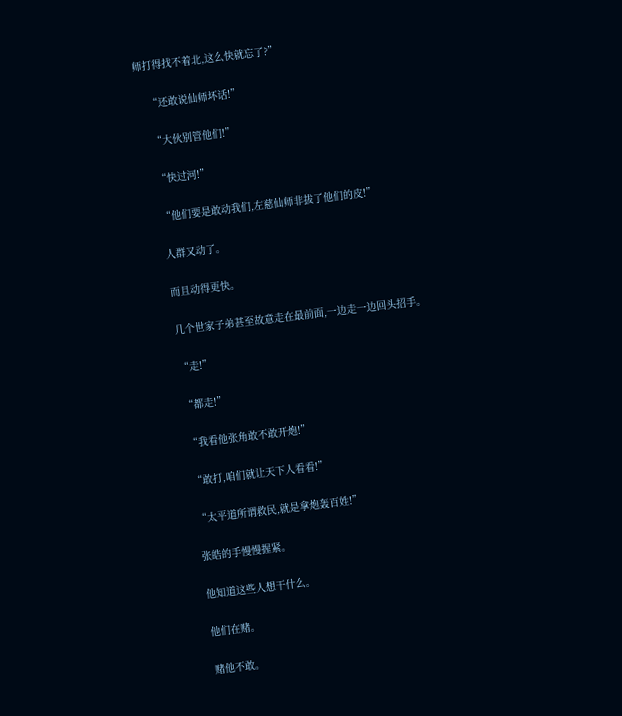师打得找不着北,这么快就忘了?”

    “还敢说仙师坏话!”

    “大伙别管他们!”

    “快过河!”

    “他们要是敢动我们,左慈仙师非拔了他们的皮!”

    人群又动了。

    而且动得更快。

    几个世家子弟甚至故意走在最前面,一边走一边回头招手。

    “走!”

    “都走!”

    “我看他张角敢不敢开炮!”

    “敢打,咱们就让天下人看看!”

    “太平道所谓救民,就是拿炮轰百姓!”

    张皓的手慢慢握紧。

    他知道这些人想干什么。

    他们在赌。

    赌他不敢。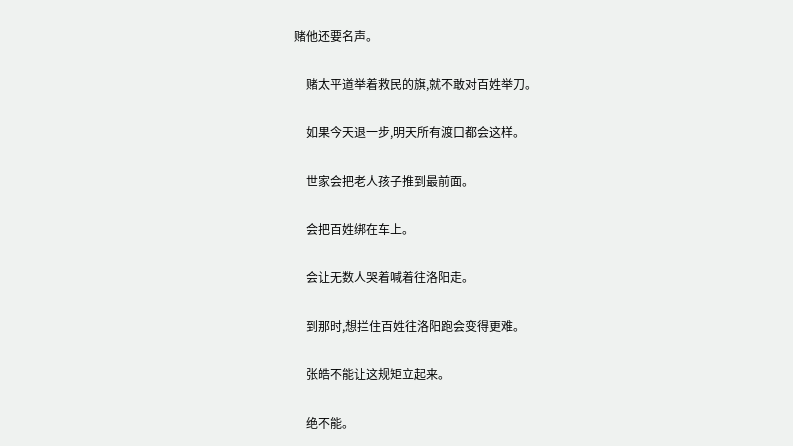赌他还要名声。

    赌太平道举着救民的旗,就不敢对百姓举刀。

    如果今天退一步,明天所有渡口都会这样。

    世家会把老人孩子推到最前面。

    会把百姓绑在车上。

    会让无数人哭着喊着往洛阳走。

    到那时,想拦住百姓往洛阳跑会变得更难。

    张皓不能让这规矩立起来。

    绝不能。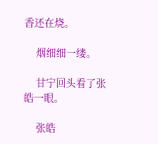香还在烧。

    烟细细一缕。

    甘宁回头看了张皓一眼。

    张皓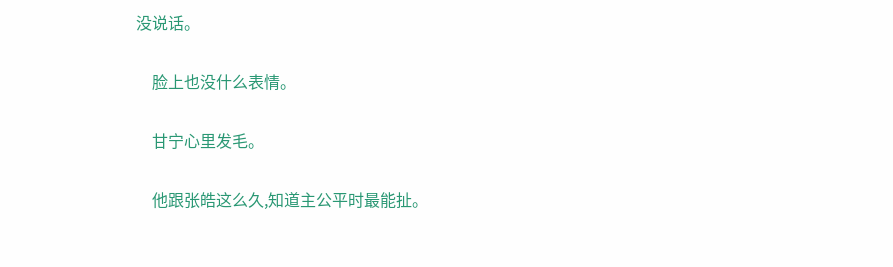没说话。

    脸上也没什么表情。

    甘宁心里发毛。

    他跟张皓这么久,知道主公平时最能扯。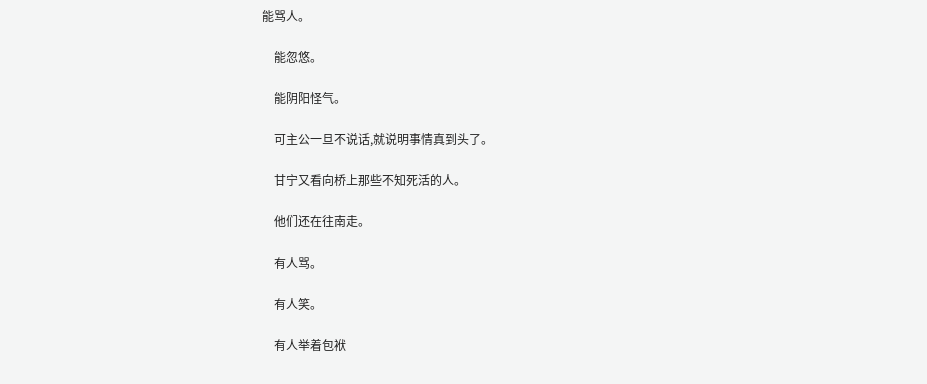能骂人。

    能忽悠。

    能阴阳怪气。

    可主公一旦不说话,就说明事情真到头了。

    甘宁又看向桥上那些不知死活的人。

    他们还在往南走。

    有人骂。

    有人笑。

    有人举着包袱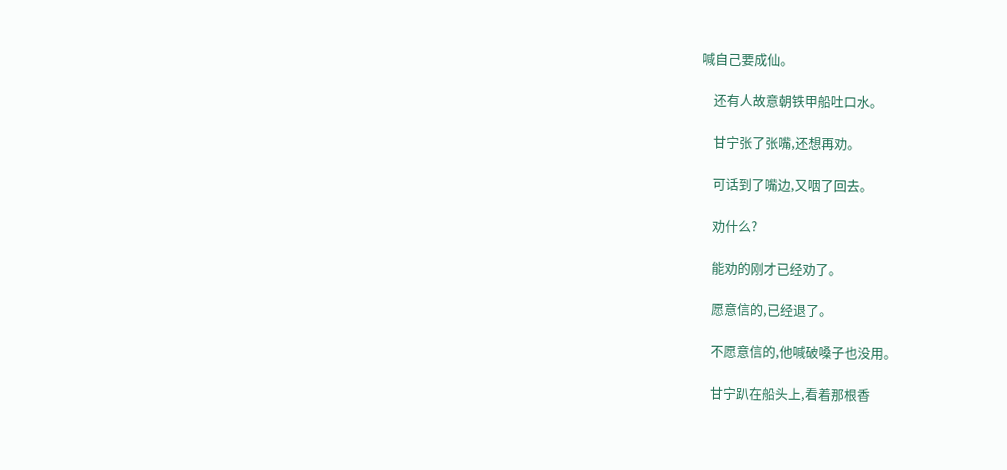喊自己要成仙。

    还有人故意朝铁甲船吐口水。

    甘宁张了张嘴,还想再劝。

    可话到了嘴边,又咽了回去。

    劝什么?

    能劝的刚才已经劝了。

    愿意信的,已经退了。

    不愿意信的,他喊破嗓子也没用。

    甘宁趴在船头上,看着那根香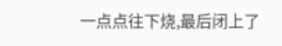一点点往下烧,最后闭上了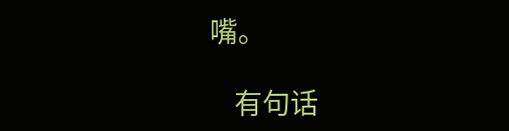嘴。

    有句话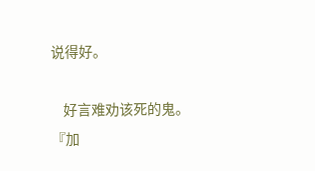说得好。

    好言难劝该死的鬼。
『加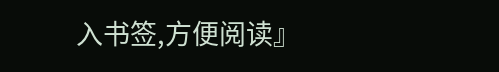入书签,方便阅读』